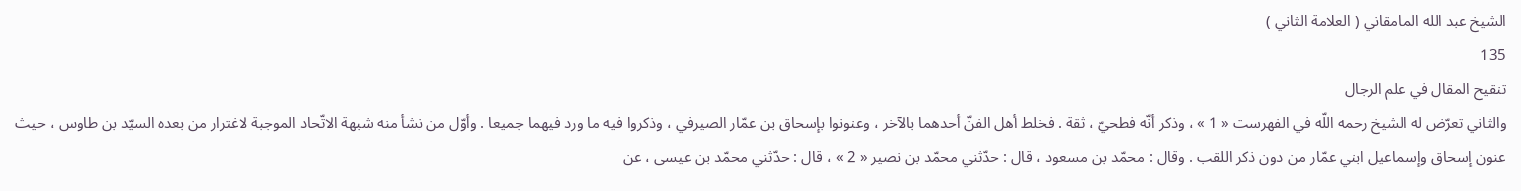الشيخ عبد الله المامقاني ( العلامة الثاني )
135
تنقيح المقال في علم الرجال
والثاني تعرّض له الشيخ رحمه اللّه في الفهرست « 1 » ، وذكر أنّه فطحيّ ، ثقة . فخلط أهل الفنّ أحدهما بالآخر ، وعنونوا بإسحاق بن عمّار الصيرفي ، وذكروا فيه ما ورد فيهما جميعا . وأوّل من نشأ منه شبهة الاتّحاد الموجبة لاغترار من بعده السيّد بن طاوس ، حيث عنون إسحاق وإسماعيل ابني عمّار من دون ذكر اللقب . وقال : محمّد بن مسعود ، قال : حدّثني محمّد بن نصير « 2 » ، قال : حدّثني محمّد بن عيسى ، عن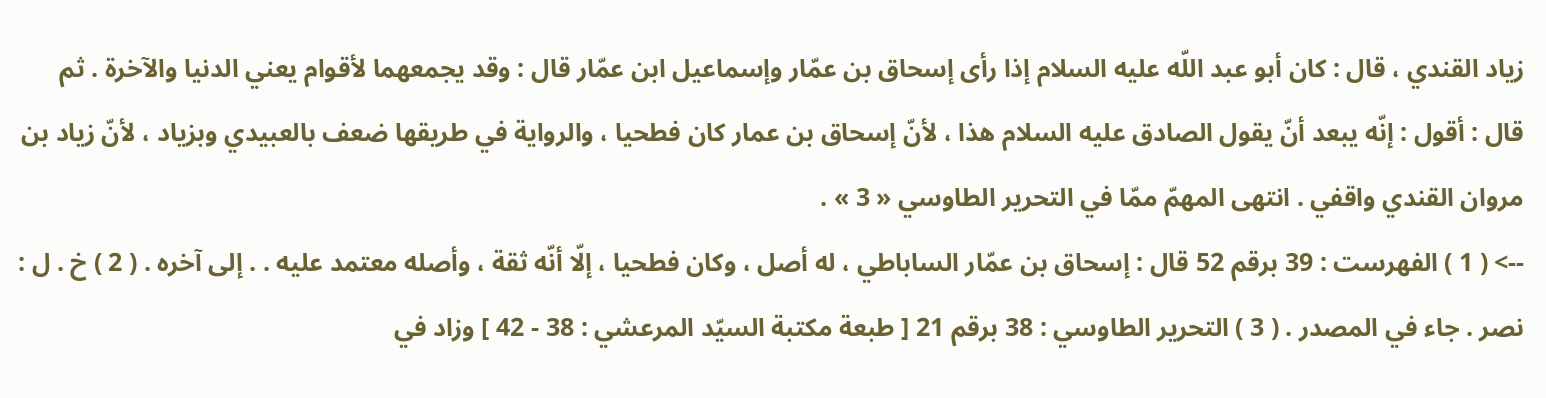زياد القندي ، قال : كان أبو عبد اللّه عليه السلام إذا رأى إسحاق بن عمّار وإسماعيل ابن عمّار قال : وقد يجمعهما لأقوام يعني الدنيا والآخرة . ثم قال : أقول : إنّه يبعد أنّ يقول الصادق عليه السلام هذا ، لأنّ إسحاق بن عمار كان فطحيا ، والرواية في طريقها ضعف بالعبيدي وبزياد ، لأنّ زياد بن مروان القندي واقفي . انتهى المهمّ ممّا في التحرير الطاوسي « 3 » .
--> ( 1 ) الفهرست : 39 برقم 52 قال : إسحاق بن عمّار الساباطي ، له أصل ، وكان فطحيا ، إلّا أنّه ثقة ، وأصله معتمد عليه . . إلى آخره . ( 2 ) خ . ل : نصر . جاء في المصدر . ( 3 ) التحرير الطاوسي : 38 برقم 21 [ طبعة مكتبة السيّد المرعشي : 38 - 42 ] وزاد في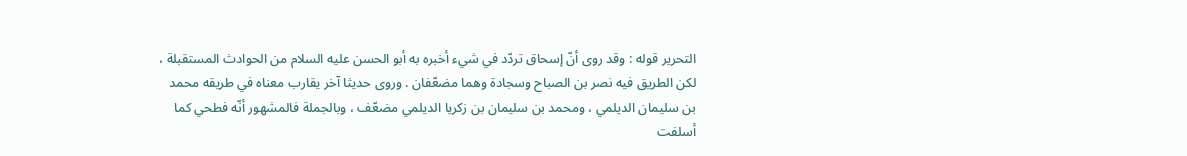التحرير قوله : وقد روى أنّ إسحاق تردّد في شيء أخبره به أبو الحسن عليه السلام من الحوادث المستقبلة ، لكن الطريق فيه نصر بن الصباح وسجادة وهما مضعّفان . وروى حديثا آخر يقارب معناه في طريقه محمد بن سليمان الديلمي ، ومحمد بن سليمان بن زكريا الديلمي مضعّف ، وبالجملة فالمشهور أنّه فطحي كما أسلفت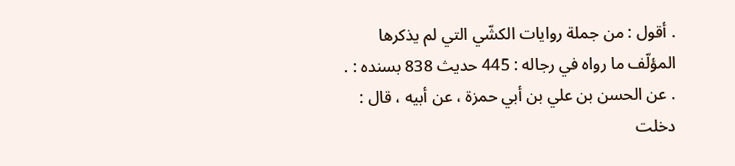. أقول : من جملة روايات الكشّي التي لم يذكرها المؤلّف ما رواه في رجاله : 445 حديث 838 بسنده : . . عن الحسن بن علي بن أبي حمزة ، عن أبيه ، قال : دخلت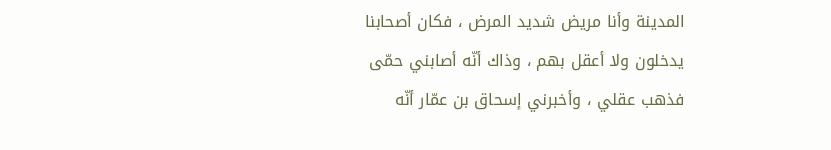المدينة وأنا مريض شديد المرض ، فكان أصحابنا يدخلون ولا أعقل بهم ، وذاك أنّه أصابني حمّى فذهب عقلي ، وأخبرني إسحاق بن عمّار أنّه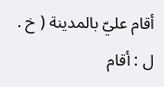أقام عليّ بالمدينة ( خ . ل : أقام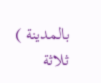بالمدينة ) ثلاثة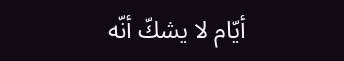أيّام لا يشكّ أنّه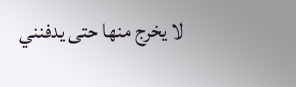لا يخرج منها حتى يدفنني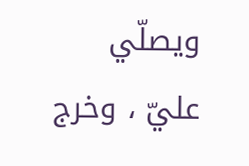ويصلّي عليّ ، وخرج